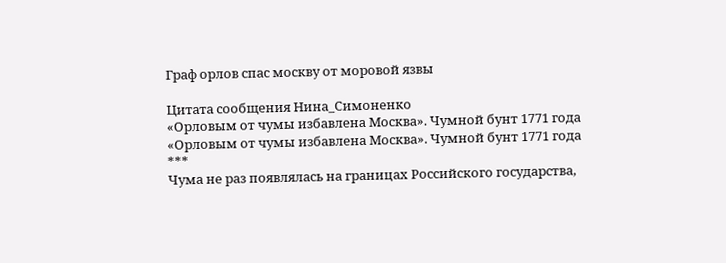Граф орлов спас москву от моровой язвы

Цитата сообщения Нина_Симоненко
«Орловым от чумы избавлена Москва». Чумной бунт 1771 года
«Орловым от чумы избавлена Москва». Чумной бунт 1771 года
***
Чума не раз появлялась на границах Российского государства,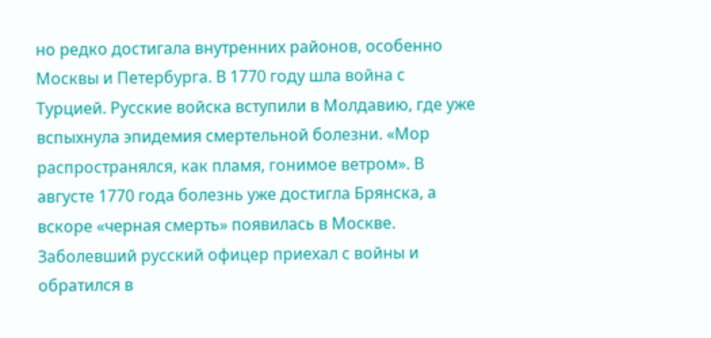но редко достигала внутренних районов, особенно Москвы и Петербурга. В 1770 году шла война с Турцией. Русские войска вступили в Молдавию, где уже вспыхнула эпидемия смертельной болезни. «Мор распространялся, как пламя, гонимое ветром». В августе 1770 года болезнь уже достигла Брянска, а вскоре «черная смерть» появилась в Москве.
Заболевший русский офицер приехал с войны и обратился в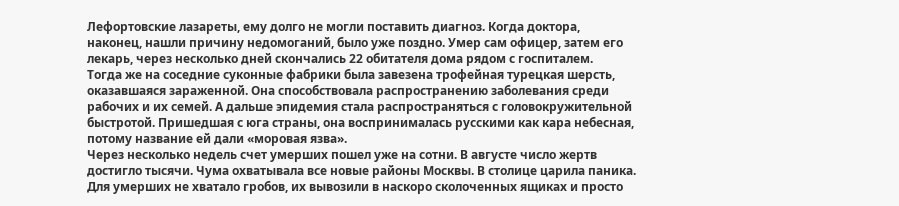Лефортовские лазареты, ему долго не могли поставить диагноз. Когда доктора, наконец, нашли причину недомоганий, было уже поздно. Умер сам офицер, затем его лекарь, через несколько дней скончались 22 обитателя дома рядом с госпиталем.
Тогда же на соседние суконные фабрики была завезена трофейная турецкая шерсть, оказавшаяся зараженной. Она способствовала распространению заболевания среди рабочих и их семей. А дальше эпидемия стала распространяться с головокружительной быстротой. Пришедшая с юга страны, она воспринималась русскими как кара небесная, потому название ей дали «моровая язва».
Через несколько недель счет умерших пошел уже на сотни. В августе число жертв достигло тысячи. Чума охватывала все новые районы Москвы. В столице царила паника. Для умерших не хватало гробов, их вывозили в наскоро сколоченных ящиках и просто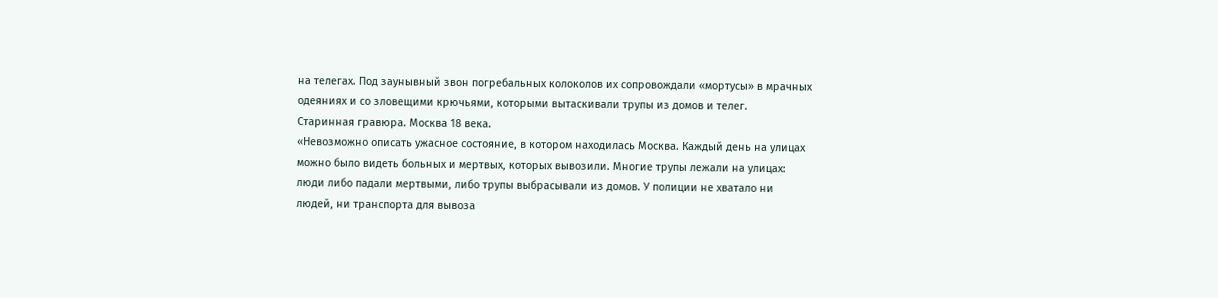на телегах. Под заунывный звон погребальных колоколов их сопровождали «мортусы» в мрачных одеяниях и со зловещими крючьями, которыми вытаскивали трупы из домов и телег.
Старинная гравюра. Москва 18 века.
«Невозможно описать ужасное состояние, в котором находилась Москва. Каждый день на улицах можно было видеть больных и мертвых, которых вывозили. Многие трупы лежали на улицах: люди либо падали мертвыми, либо трупы выбрасывали из домов. У полиции не хватало ни людей, ни транспорта для вывоза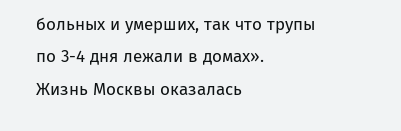больных и умерших, так что трупы по 3-4 дня лежали в домах».
Жизнь Москвы оказалась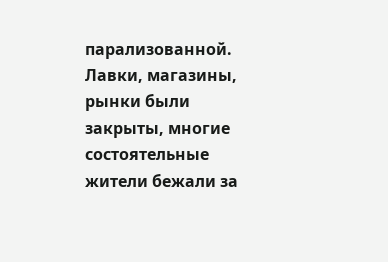парализованной. Лавки, магазины, рынки были закрыты, многие состоятельные жители бежали за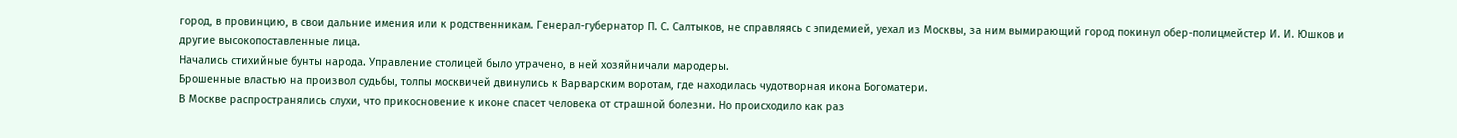город, в провинцию, в свои дальние имения или к родственникам. Генерал-губернатор П. С. Салтыков, не справляясь с эпидемией, уехал из Москвы, за ним вымирающий город покинул обер-полицмейстер И. И. Юшков и другие высокопоставленные лица.
Начались стихийные бунты народа. Управление столицей было утрачено, в ней хозяйничали мародеры.
Брошенные властью на произвол судьбы, толпы москвичей двинулись к Варварским воротам, где находилась чудотворная икона Богоматери.
В Москве распространялись слухи, что прикосновение к иконе спасет человека от страшной болезни. Но происходило как раз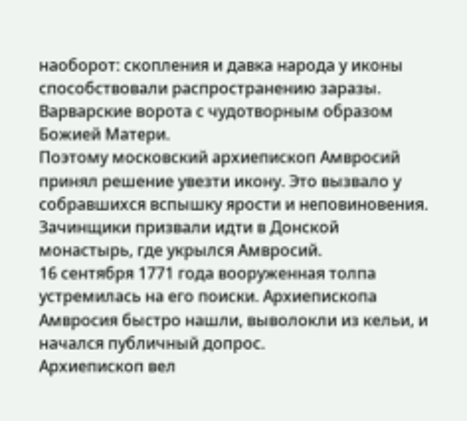наоборот: скопления и давка народа у иконы способствовали распространению заразы.
Варварские ворота с чудотворным образом Божией Матери.
Поэтому московский архиепископ Амвросий принял решение увезти икону. Это вызвало у собравшихся вспышку ярости и неповиновения. Зачинщики призвали идти в Донской монастырь, где укрылся Амвросий.
16 сентября 1771 года вооруженная толпа устремилась на его поиски. Архиепископа Амвросия быстро нашли, выволокли из кельи, и начался публичный допрос.
Архиепископ вел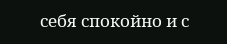себя спокойно и с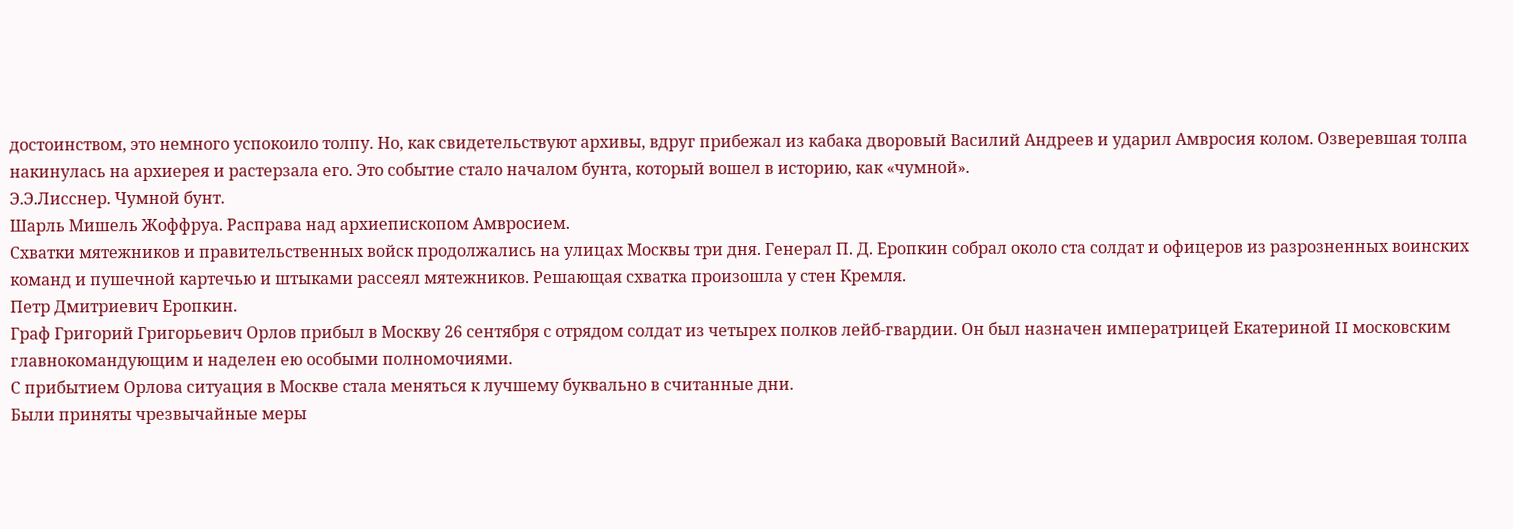достоинством, это немного успокоило толпу. Но, как свидетельствуют архивы, вдруг прибежал из кабака дворовый Василий Андреев и ударил Амвросия колом. Озверевшая толпа накинулась на архиерея и растерзала его. Это событие стало началом бунта, который вошел в историю, как «чумной».
Э.Э.Лисснер. Чумной бунт.
Шарль Мишель Жоффруа. Расправа над архиепископом Амвросием.
Схватки мятежников и правительственных войск продолжались на улицах Москвы три дня. Генерал П. Д. Еропкин собрал около ста солдат и офицеров из разрозненных воинских команд и пушечной картечью и штыками рассеял мятежников. Решающая схватка произошла у стен Кремля.
Петр Дмитриевич Еропкин.
Граф Григорий Григорьевич Орлов прибыл в Москву 26 сентября с отрядом солдат из четырех полков лейб-гвардии. Он был назначен императрицей Екатериной II московским главнокомандующим и наделен ею особыми полномочиями.
С прибытием Орлова ситуация в Москве стала меняться к лучшему буквально в считанные дни.
Были приняты чрезвычайные меры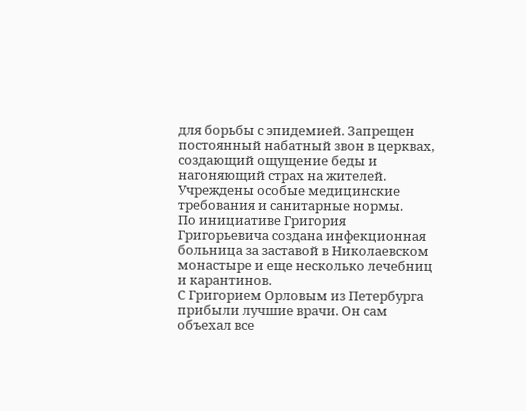для борьбы с эпидемией. Запрещен постоянный набатный звон в церквах, создающий ощущение беды и нагоняющий страх на жителей. Учреждены особые медицинские требования и санитарные нормы.
По инициативе Григория Григорьевича создана инфекционная больница за заставой в Николаевском монастыре и еще несколько лечебниц и карантинов.
С Григорием Орловым из Петербурга прибыли лучшие врачи. Он сам объехал все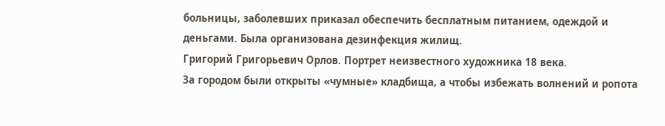больницы, заболевших приказал обеспечить бесплатным питанием, одеждой и деньгами. Была организована дезинфекция жилищ.
Григорий Григорьевич Орлов. Портрет неизвестного художника 18 века.
За городом были открыты «чумные» кладбища, а чтобы избежать волнений и ропота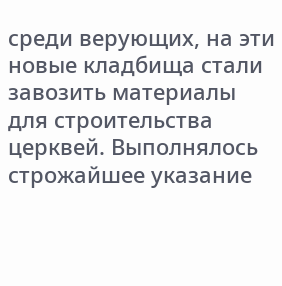среди верующих, на эти новые кладбища стали завозить материалы для строительства церквей. Выполнялось строжайшее указание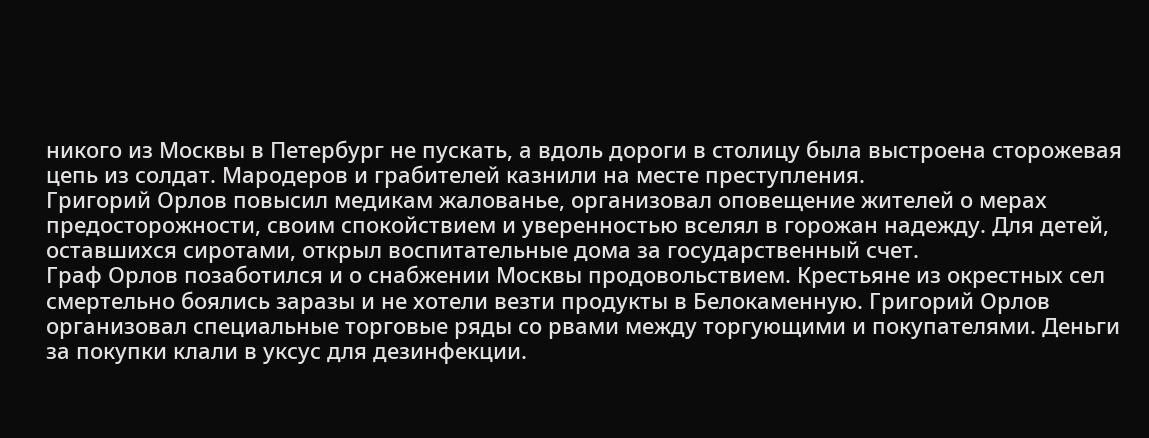никого из Москвы в Петербург не пускать, а вдоль дороги в столицу была выстроена сторожевая цепь из солдат. Мародеров и грабителей казнили на месте преступления.
Григорий Орлов повысил медикам жалованье, организовал оповещение жителей о мерах предосторожности, своим спокойствием и уверенностью вселял в горожан надежду. Для детей, оставшихся сиротами, открыл воспитательные дома за государственный счет.
Граф Орлов позаботился и о снабжении Москвы продовольствием. Крестьяне из окрестных сел смертельно боялись заразы и не хотели везти продукты в Белокаменную. Григорий Орлов организовал специальные торговые ряды со рвами между торгующими и покупателями. Деньги за покупки клали в уксус для дезинфекции.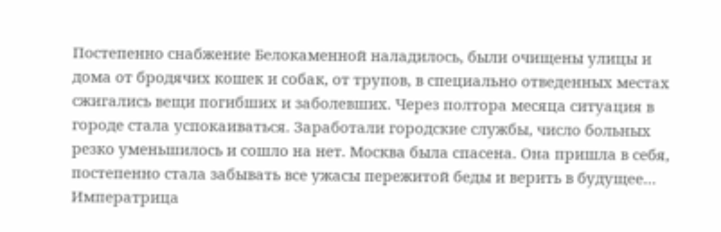Постепенно снабжение Белокаменной наладилось, были очищены улицы и дома от бродячих кошек и собак, от трупов, в специально отведенных местах сжигались вещи погибших и заболевших. Через полтора месяца ситуация в городе стала успокаиваться. Заработали городские службы, число больных резко уменьшилось и сошло на нет. Москва была спасена. Она пришла в себя, постепенно стала забывать все ужасы пережитой беды и верить в будущее…
Императрица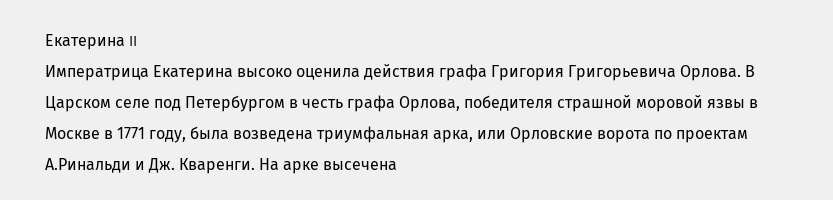Екатерина II
Императрица Екатерина высоко оценила действия графа Григория Григорьевича Орлова. В Царском селе под Петербургом в честь графа Орлова, победителя страшной моровой язвы в Москве в 1771 году, была возведена триумфальная арка, или Орловские ворота по проектам А.Ринальди и Дж. Кваренги. На арке высечена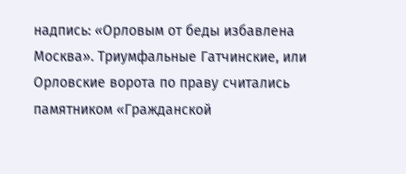надпись: «Орловым от беды избавлена Москва». Триумфальные Гатчинские, или Орловские ворота по праву считались памятником «Гражданской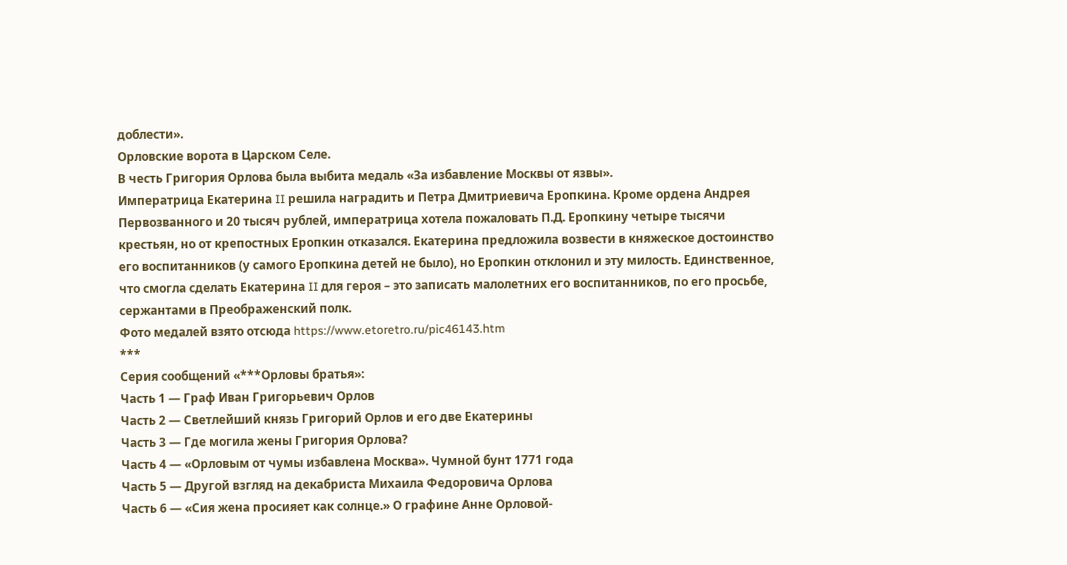доблести».
Орловские ворота в Царском Селе.
В честь Григория Орлова была выбита медаль «За избавление Москвы от язвы».
Императрица Екатерина II решила наградить и Петра Дмитриевича Еропкина. Кроме ордена Андрея Первозванного и 20 тысяч рублей, императрица хотела пожаловать П.Д. Еропкину четыре тысячи крестьян, но от крепостных Еропкин отказался. Екатерина предложила возвести в княжеское достоинство его воспитанников (у самого Еропкина детей не было), но Еропкин отклонил и эту милость. Единственное, что смогла сделать Екатерина II для героя – это записать малолетних его воспитанников, по его просьбе, сержантами в Преображенский полк.
Фото медалей взято отсюда https://www.etoretro.ru/pic46143.htm
***
Серия сообщений «***Орловы братья»:
Часть 1 — Граф Иван Григорьевич Орлов
Часть 2 — Светлейший князь Григорий Орлов и его две Екатерины
Часть 3 — Где могила жены Григория Орлова?
Часть 4 — «Орловым от чумы избавлена Москва». Чумной бунт 1771 года
Часть 5 — Другой взгляд на декабриста Михаила Федоровича Орлова
Часть 6 — «Сия жена просияет как солнце.» О графине Анне Орловой-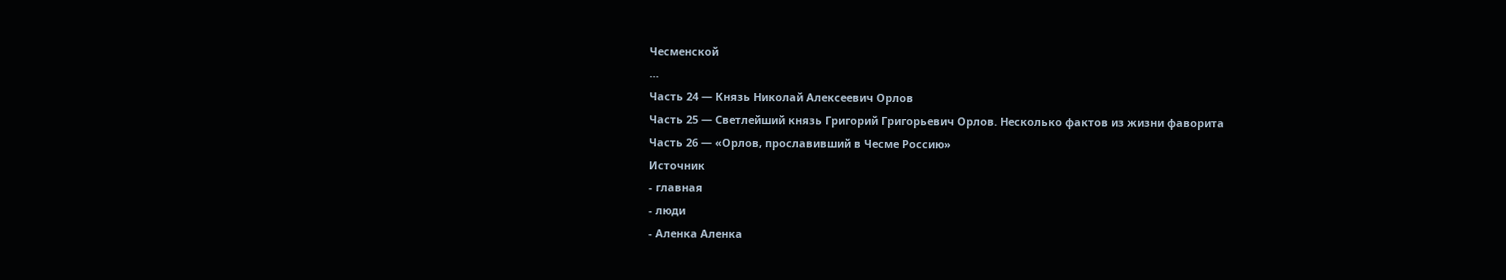Чесменской
…
Часть 24 — Князь Николай Алексеевич Орлов
Часть 25 — Светлейший князь Григорий Григорьевич Орлов. Несколько фактов из жизни фаворита
Часть 26 — «Орлов, прославивший в Чесме Россию»
Источник
- главная
- люди
- Аленка Аленка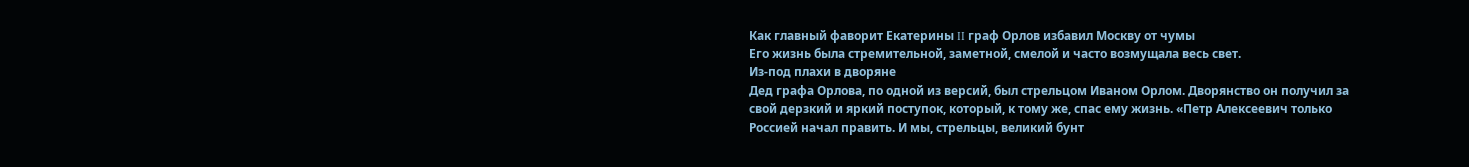Как главный фаворит Екатерины II граф Орлов избавил Москву от чумы
Его жизнь была стремительной, заметной, смелой и часто возмущала весь свет.
Из-под плахи в дворяне
Дед графа Орлова, по одной из версий, был стрельцом Иваном Орлом. Дворянство он получил за свой дерзкий и яркий поступок, который, к тому же, спас ему жизнь. «Петр Алексеевич только Россией начал править. И мы, стрельцы, великий бунт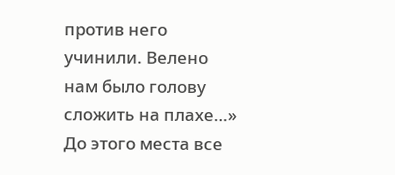против него учинили. Велено нам было голову сложить на плахе…» До этого места все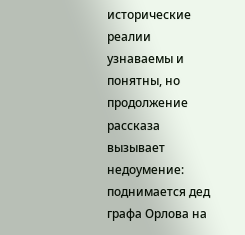исторические реалии узнаваемы и понятны, но продолжение рассказа вызывает недоумение: поднимается дед графа Орлова на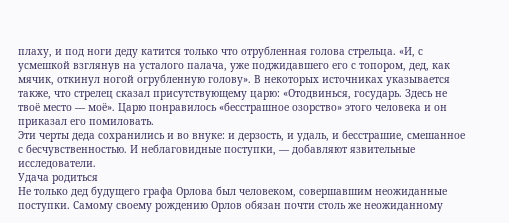плаху, и под ноги деду катится только что отрубленная голова стрельца. «И, с усмешкой взглянув на усталого палача, уже поджидавшего его с топором, дед, как мячик, откинул ногой огрубленную голову». В некоторых источниках указывается также, что стрелец сказал присутствующему царю: «Отодвинься, государь. Здесь не твоё место — моё». Царю понравилось «бесстрашное озорство» этого человека и он приказал его помиловать.
Эти черты деда сохранились и во внуке: и дерзость, и удаль, и бесстрашие, смешанное с бесчувственностью. И неблаговидные поступки, — добавляют язвительные исследователи.
Удача родиться
Не только дед будущего графа Орлова был человеком, совершавшим неожиданные поступки. Самому своему рождению Орлов обязан почти столь же неожиданному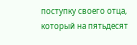поступку своего отца, который на пятьдесят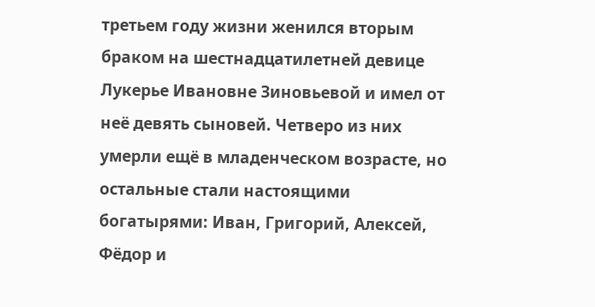третьем году жизни женился вторым браком на шестнадцатилетней девице Лукерье Ивановне Зиновьевой и имел от неё девять сыновей. Четверо из них умерли ещё в младенческом возрасте, но остальные стали настоящими богатырями: Иван, Григорий, Алексей, Фёдор и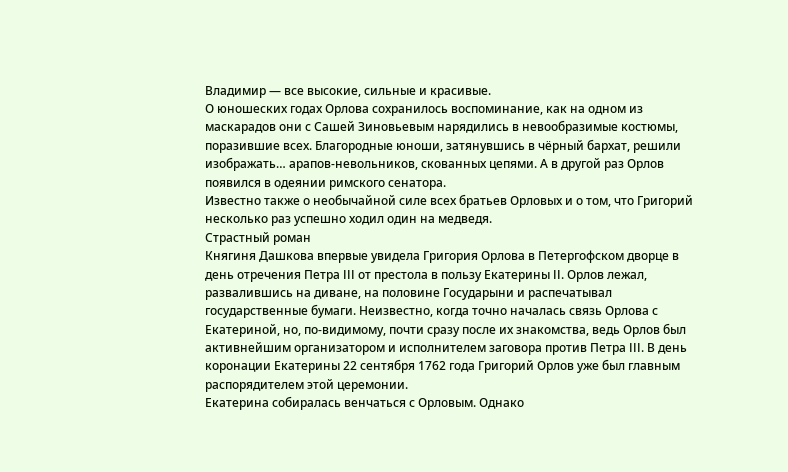Владимир — все высокие, сильные и красивые.
О юношеских годах Орлова сохранилось воспоминание, как на одном из маскарадов они с Сашей Зиновьевым нарядились в невообразимые костюмы, поразившие всех. Благородные юноши, затянувшись в чёрный бархат, решили изображать… арапов-невольников, скованных цепями. А в другой раз Орлов появился в одеянии римского сенатора.
Известно также о необычайной силе всех братьев Орловых и о том, что Григорий несколько раз успешно ходил один на медведя.
Страстный роман
Княгиня Дашкова впервые увидела Григория Орлова в Петергофском дворце в день отречения Петра ІІІ от престола в пользу Екатерины ІІ. Орлов лежал, развалившись на диване, на половине Государыни и распечатывал государственные бумаги. Неизвестно, когда точно началась связь Орлова с Екатериной, но, по-видимому, почти сразу после их знакомства, ведь Орлов был активнейшим организатором и исполнителем заговора против Петра ІІІ. В день коронации Екатерины 22 сентября 1762 года Григорий Орлов уже был главным распорядителем этой церемонии.
Екатерина собиралась венчаться с Орловым. Однако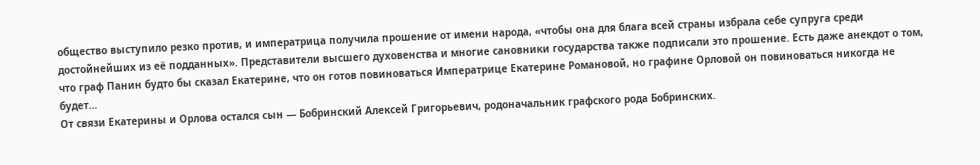общество выступило резко против, и императрица получила прошение от имени народа, «чтобы она для блага всей страны избрала себе супруга среди достойнейших из её подданных». Представители высшего духовенства и многие сановники государства также подписали это прошение. Есть даже анекдот о том, что граф Панин будто бы сказал Екатерине, что он готов повиноваться Императрице Екатерине Романовой, но графине Орловой он повиноваться никогда не будет…
От связи Екатерины и Орлова остался сын — Бобринский Алексей Григорьевич, родоначальник графского рода Бобринских.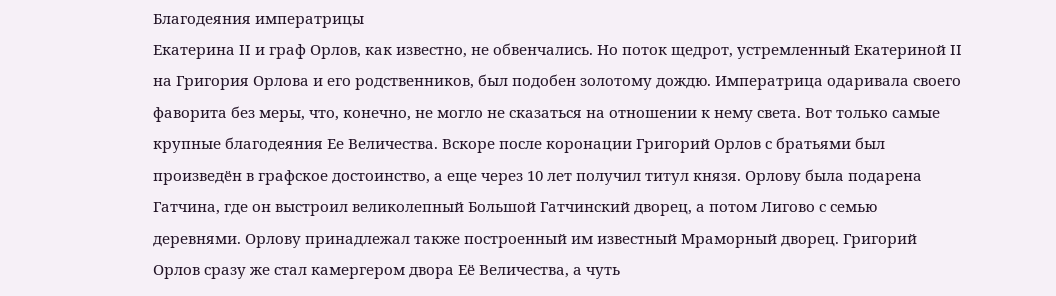Благодеяния императрицы
Екатерина ІІ и граф Орлов, как известно, не обвенчались. Но поток щедрот, устремленный Екатериной ІІ на Григория Орлова и его родственников, был подобен золотому дождю. Императрица одаривала своего фаворита без меры, что, конечно, не могло не сказаться на отношении к нему света. Вот только самые крупные благодеяния Ее Величества. Вскоре после коронации Григорий Орлов с братьями был произведён в графское достоинство, а еще через 10 лет получил титул князя. Орлову была подарена Гатчина, где он выстроил великолепный Большой Гатчинский дворец, а потом Лигово с семью деревнями. Орлову принадлежал также построенный им известный Мраморный дворец. Григорий Орлов сразу же стал камергером двора Её Величества, а чуть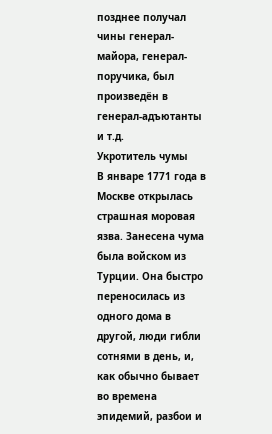позднее получал чины генерал-майора, генерал-поручика, был произведён в генерал-адъютанты и т.д.
Укротитель чумы
В январе 1771 года в Москве открылась страшная моровая язва. Занесена чума была войском из Турции. Она быстро переносилась из одного дома в другой, люди гибли сотнями в день, и, как обычно бывает во времена эпидемий, разбои и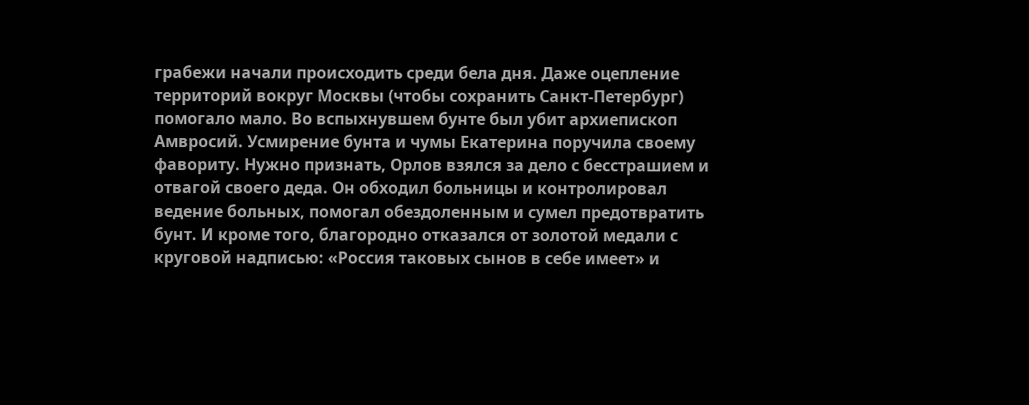грабежи начали происходить среди бела дня. Даже оцепление территорий вокруг Москвы (чтобы сохранить Санкт-Петербург) помогало мало. Во вспыхнувшем бунте был убит архиепископ Амвросий. Усмирение бунта и чумы Екатерина поручила своему фавориту. Нужно признать, Орлов взялся за дело с бесстрашием и отвагой своего деда. Он обходил больницы и контролировал ведение больных, помогал обездоленным и сумел предотвратить бунт. И кроме того, благородно отказался от золотой медали с круговой надписью: «Россия таковых сынов в себе имеет» и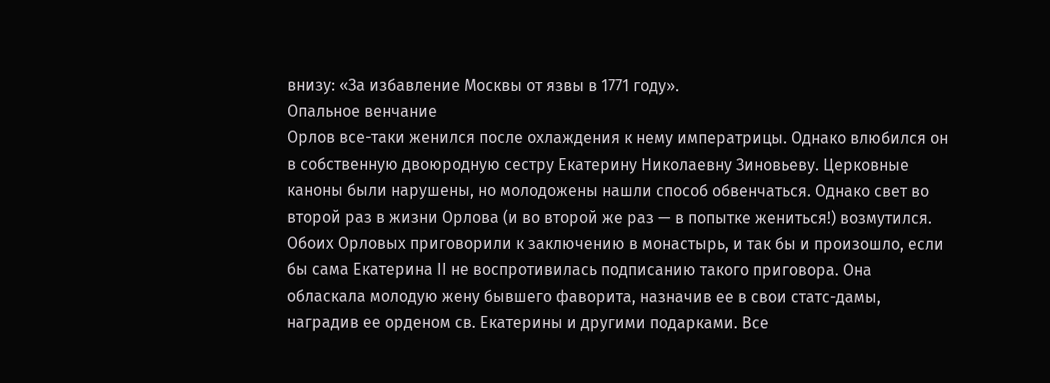внизу: «За избавление Москвы от язвы в 1771 году».
Опальное венчание
Орлов все-таки женился после охлаждения к нему императрицы. Однако влюбился он в собственную двоюродную сестру Екатерину Николаевну Зиновьеву. Церковные каноны были нарушены, но молодожены нашли способ обвенчаться. Однако свет во второй раз в жизни Орлова (и во второй же раз — в попытке жениться!) возмутился. Обоих Орловых приговорили к заключению в монастырь, и так бы и произошло, если бы сама Екатерина ІІ не воспротивилась подписанию такого приговора. Она обласкала молодую жену бывшего фаворита, назначив ее в свои статс-дамы, наградив ее орденом св. Екатерины и другими подарками. Все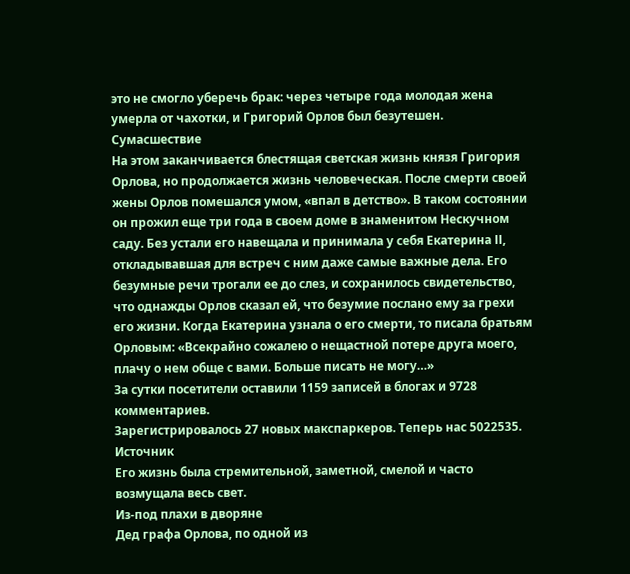это не смогло уберечь брак: через четыре года молодая жена умерла от чахотки, и Григорий Орлов был безутешен.
Сумасшествие
На этом заканчивается блестящая светская жизнь князя Григория Орлова, но продолжается жизнь человеческая. После смерти своей жены Орлов помешался умом, «впал в детство». В таком состоянии он прожил еще три года в своем доме в знаменитом Нескучном саду. Без устали его навещала и принимала у себя Екатерина ІІ, откладывавшая для встреч с ним даже самые важные дела. Его безумные речи трогали ее до слез, и сохранилось свидетельство, что однажды Орлов сказал ей, что безумие послано ему за грехи его жизни. Когда Екатерина узнала о его смерти, то писала братьям Орловым: «Всекрайно сожалею о нещастной потере друга моего, плачу о нем обще с вами. Больше писать не могу…»
За сутки посетители оставили 1159 записей в блогах и 9728 комментариев.
Зарегистрировалось 27 новых макспаркеров. Теперь нас 5022535.
Источник
Его жизнь была стремительной, заметной, смелой и часто возмущала весь свет.
Из-под плахи в дворяне
Дед графа Орлова, по одной из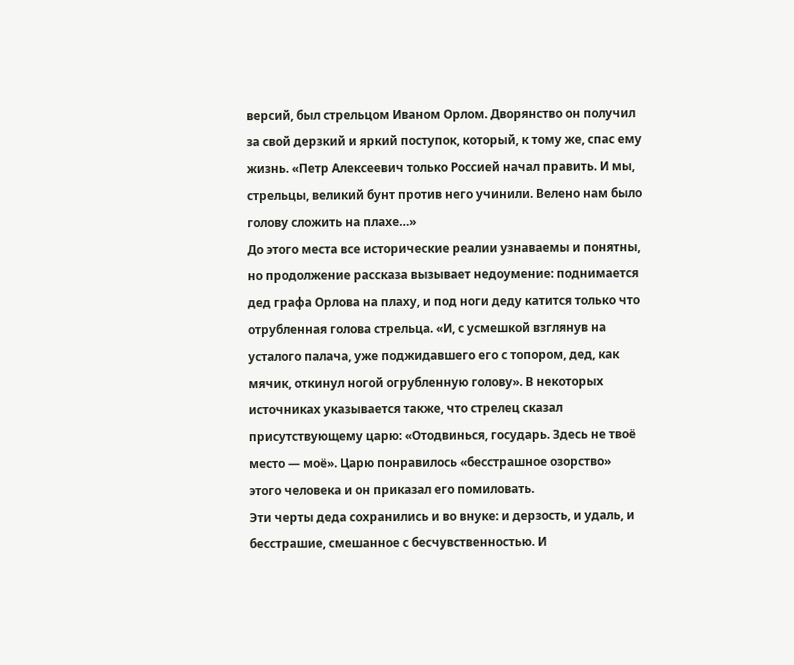версий, был стрельцом Иваном Орлом. Дворянство он получил за свой дерзкий и яркий поступок, который, к тому же, спас ему жизнь. «Петр Алексеевич только Россией начал править. И мы, стрельцы, великий бунт против него учинили. Велено нам было голову сложить на плахе…»
До этого места все исторические реалии узнаваемы и понятны, но продолжение рассказа вызывает недоумение: поднимается дед графа Орлова на плаху, и под ноги деду катится только что отрубленная голова стрельца. «И, с усмешкой взглянув на усталого палача, уже поджидавшего его с топором, дед, как мячик, откинул ногой огрубленную голову». В некоторых источниках указывается также, что стрелец сказал присутствующему царю: «Отодвинься, государь. Здесь не твоё место — моё». Царю понравилось «бесстрашное озорство» этого человека и он приказал его помиловать.
Эти черты деда сохранились и во внуке: и дерзость, и удаль, и бесстрашие, смешанное с бесчувственностью. И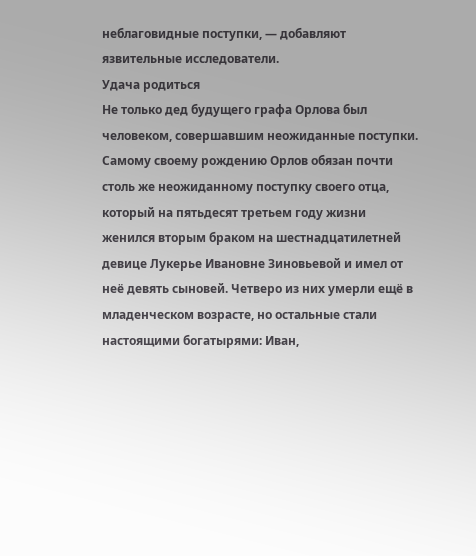неблаговидные поступки, — добавляют язвительные исследователи.
Удача родиться
Не только дед будущего графа Орлова был человеком, совершавшим неожиданные поступки. Самому своему рождению Орлов обязан почти столь же неожиданному поступку своего отца, который на пятьдесят третьем году жизни женился вторым браком на шестнадцатилетней девице Лукерье Ивановне Зиновьевой и имел от неё девять сыновей. Четверо из них умерли ещё в младенческом возрасте, но остальные стали настоящими богатырями: Иван,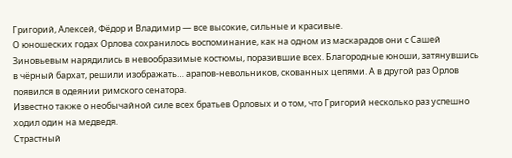Григорий, Алексей, Фёдор и Владимир — все высокие, сильные и красивые.
О юношеских годах Орлова сохранилось воспоминание, как на одном из маскарадов они с Сашей Зиновьевым нарядились в невообразимые костюмы, поразившие всех. Благородные юноши, затянувшись в чёрный бархат, решили изображать… арапов-невольников, скованных цепями. А в другой раз Орлов появился в одеянии римского сенатора.
Известно также о необычайной силе всех братьев Орловых и о том, что Григорий несколько раз успешно ходил один на медведя.
Страстный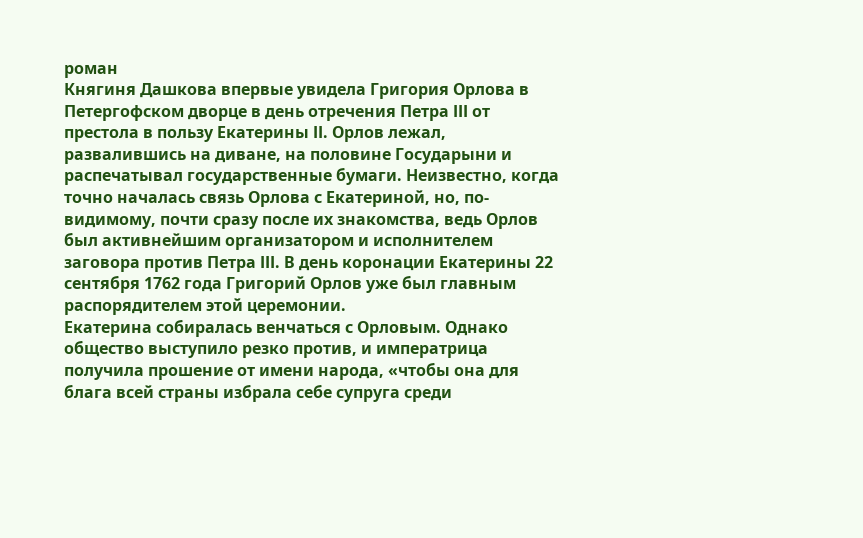роман
Княгиня Дашкова впервые увидела Григория Орлова в Петергофском дворце в день отречения Петра ІІІ от престола в пользу Екатерины ІІ. Орлов лежал, развалившись на диване, на половине Государыни и распечатывал государственные бумаги. Неизвестно, когда точно началась связь Орлова с Екатериной, но, по-видимому, почти сразу после их знакомства, ведь Орлов был активнейшим организатором и исполнителем заговора против Петра ІІІ. В день коронации Екатерины 22 сентября 1762 года Григорий Орлов уже был главным распорядителем этой церемонии.
Екатерина собиралась венчаться с Орловым. Однако общество выступило резко против, и императрица получила прошение от имени народа, «чтобы она для блага всей страны избрала себе супруга среди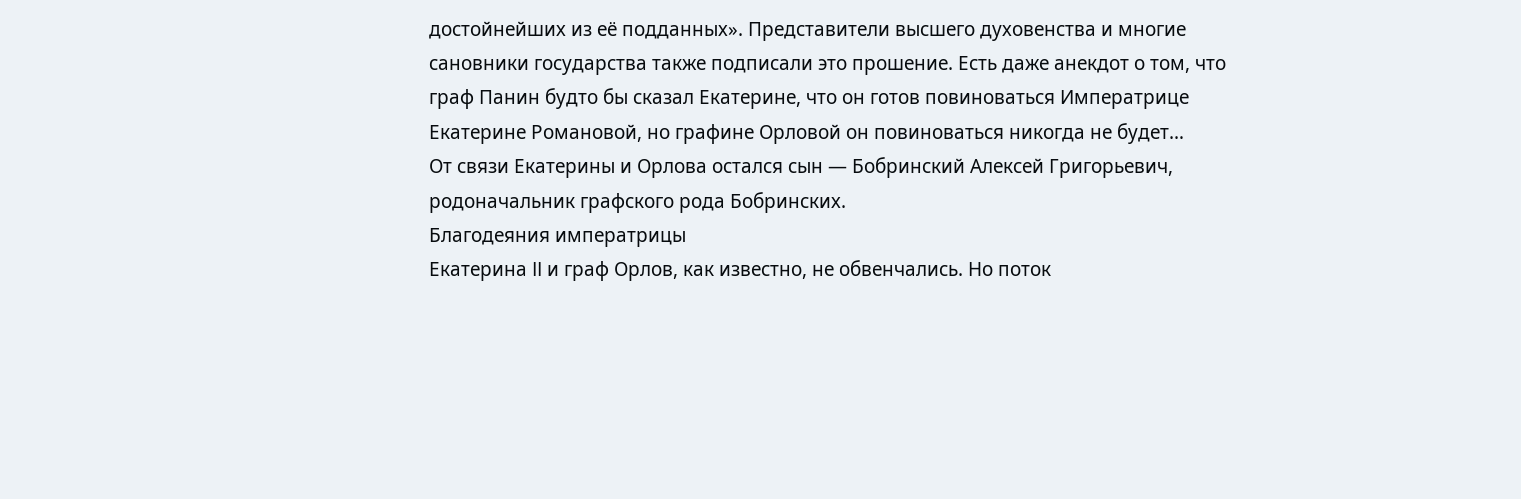достойнейших из её подданных». Представители высшего духовенства и многие сановники государства также подписали это прошение. Есть даже анекдот о том, что граф Панин будто бы сказал Екатерине, что он готов повиноваться Императрице Екатерине Романовой, но графине Орловой он повиноваться никогда не будет…
От связи Екатерины и Орлова остался сын — Бобринский Алексей Григорьевич, родоначальник графского рода Бобринских.
Благодеяния императрицы
Екатерина ІІ и граф Орлов, как известно, не обвенчались. Но поток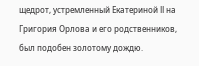щедрот, устремленный Екатериной ІІ на Григория Орлова и его родственников, был подобен золотому дождю.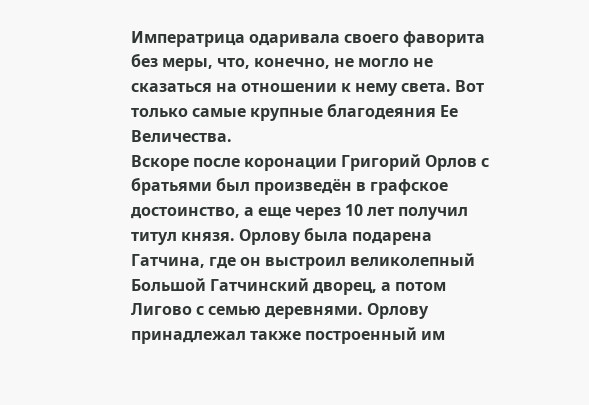Императрица одаривала своего фаворита без меры, что, конечно, не могло не сказаться на отношении к нему света. Вот только самые крупные благодеяния Ее Величества.
Вскоре после коронации Григорий Орлов с братьями был произведён в графское достоинство, а еще через 10 лет получил титул князя. Орлову была подарена Гатчина, где он выстроил великолепный Большой Гатчинский дворец, а потом Лигово с семью деревнями. Орлову принадлежал также построенный им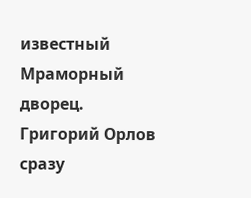известный Мраморный дворец. Григорий Орлов сразу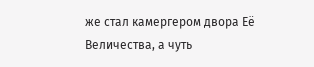же стал камергером двора Её Величества, а чуть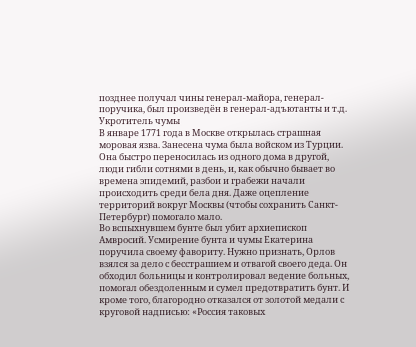позднее получал чины генерал-майора, генерал-поручика, был произведён в генерал-адъютанты и т.д.
Укротитель чумы
В январе 1771 года в Москве открылась страшная моровая язва. Занесена чума была войском из Турции. Она быстро переносилась из одного дома в другой, люди гибли сотнями в день, и, как обычно бывает во времена эпидемий, разбои и грабежи начали происходить среди бела дня. Даже оцепление территорий вокруг Москвы (чтобы сохранить Санкт-Петербург) помогало мало.
Во вспыхнувшем бунте был убит архиепископ Амвросий. Усмирение бунта и чумы Екатерина поручила своему фавориту. Нужно признать, Орлов взялся за дело с бесстрашием и отвагой своего деда. Он обходил больницы и контролировал ведение больных, помогал обездоленным и сумел предотвратить бунт. И кроме того, благородно отказался от золотой медали с круговой надписью: «Россия таковых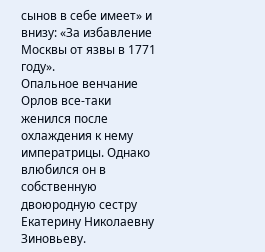сынов в себе имеет» и внизу: «За избавление Москвы от язвы в 1771 году».
Опальное венчание
Орлов все-таки женился после охлаждения к нему императрицы. Однако влюбился он в собственную двоюродную сестру Екатерину Николаевну Зиновьеву.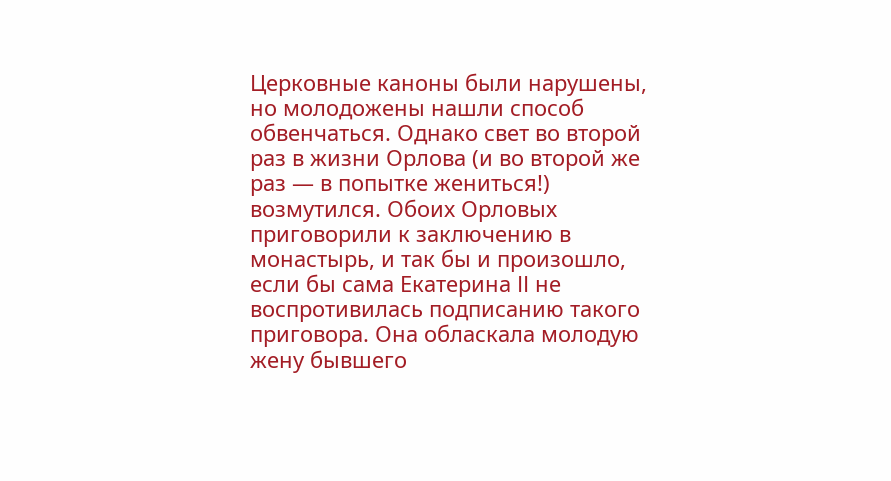Церковные каноны были нарушены, но молодожены нашли способ обвенчаться. Однако свет во второй раз в жизни Орлова (и во второй же раз — в попытке жениться!) возмутился. Обоих Орловых приговорили к заключению в монастырь, и так бы и произошло, если бы сама Екатерина ІІ не воспротивилась подписанию такого приговора. Она обласкала молодую жену бывшего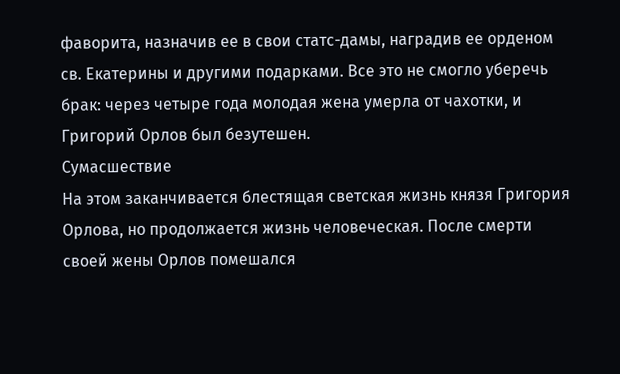фаворита, назначив ее в свои статс-дамы, наградив ее орденом св. Екатерины и другими подарками. Все это не смогло уберечь брак: через четыре года молодая жена умерла от чахотки, и Григорий Орлов был безутешен.
Сумасшествие
На этом заканчивается блестящая светская жизнь князя Григория Орлова, но продолжается жизнь человеческая. После смерти своей жены Орлов помешался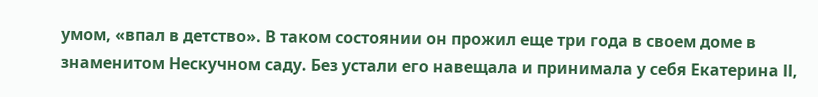умом, «впал в детство». В таком состоянии он прожил еще три года в своем доме в знаменитом Нескучном саду. Без устали его навещала и принимала у себя Екатерина ІІ,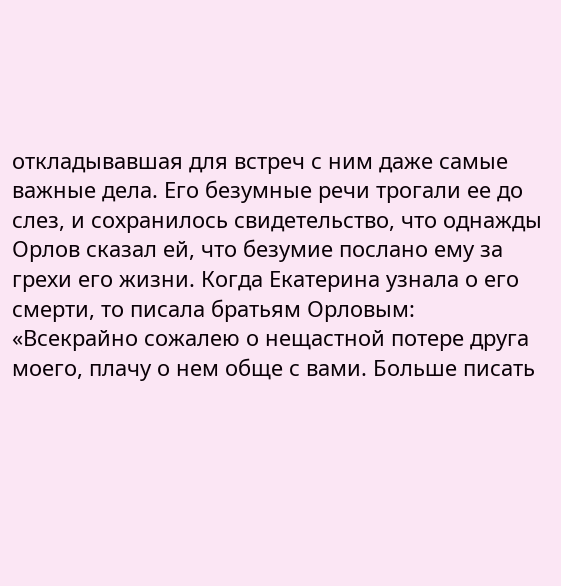откладывавшая для встреч с ним даже самые важные дела. Его безумные речи трогали ее до слез, и сохранилось свидетельство, что однажды Орлов сказал ей, что безумие послано ему за грехи его жизни. Когда Екатерина узнала о его смерти, то писала братьям Орловым: «Всекрайно сожалею о нещастной потере друга моего, плачу о нем обще с вами. Больше писать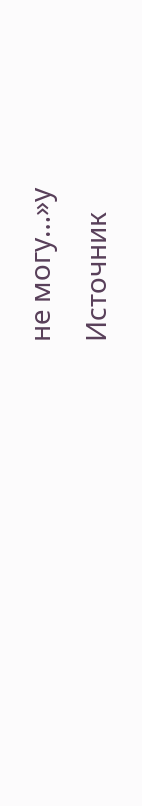не могу…»у
Источник